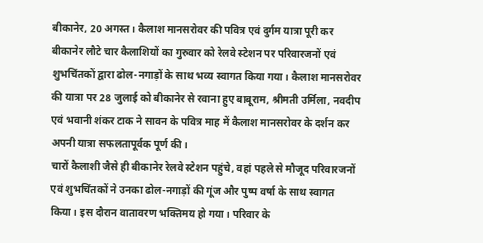बीकानेर, 20 अगस्त। कैलाश मानसरोवर की पवित्र एवं दुर्गम यात्रा पूरी कर बीकानेर लौटे चार कैलाशियों का गुरुवार को रेलवे स्टेशन पर परिवारजनों एवं शुभचिंतकों द्वारा ढोल-नगाड़ों के साथ भव्य स्वागत किया गया। कैलाश मानसरोवर की यात्रा पर 28 जुलाई को बीकानेर से रवाना हुए बाबूराम, श्रीमती उर्मिला, नवदीप एवं भवानी शंकर टाक ने सावन के पवित्र माह में कैलाश मानसरोवर के दर्शन कर अपनी यात्रा सफलतापूर्वक पूर्ण की।
चारों कैलाशी जैसे ही बीकानेर रेलवे स्टेशन पहुंचे, वहां पहले से मौजूद परिवारजनों एवं शुभचिंतकों ने उनका ढोल-नगाड़ों की गूंज और पुष्प वर्षा के साथ स्वागत किया। इस दौरान वातावरण भक्तिमय हो गया। परिवार के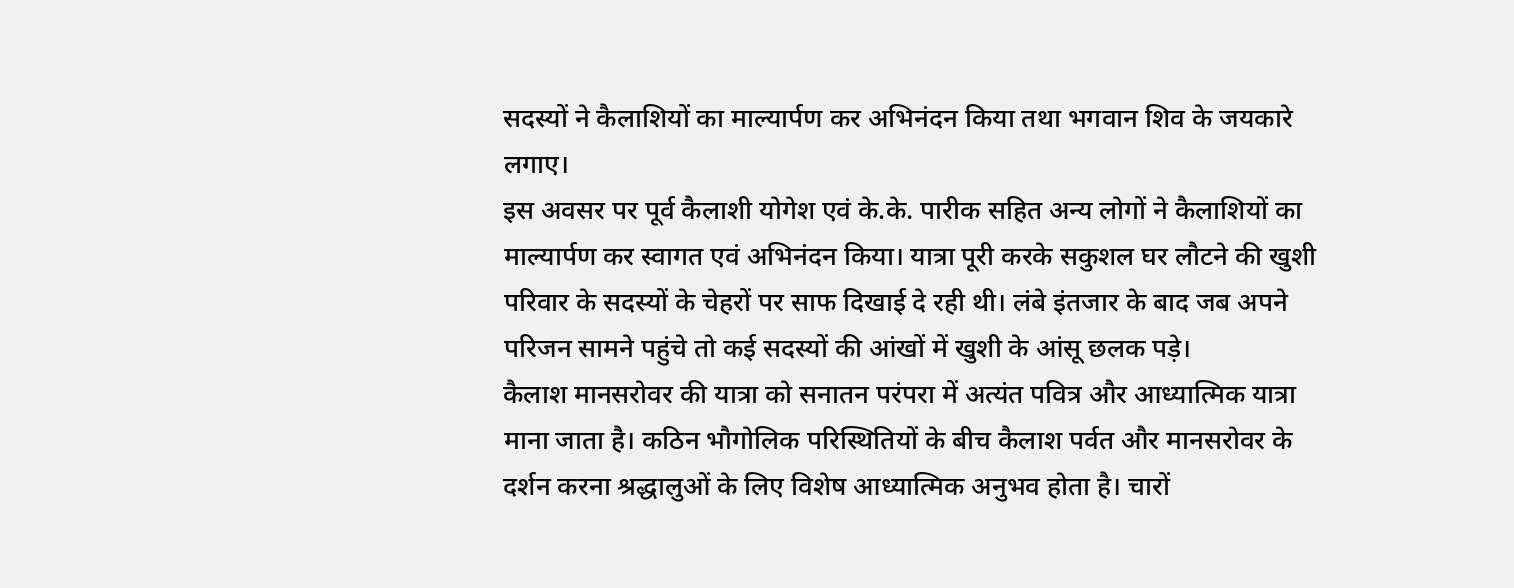सदस्यों ने कैलाशियों का माल्यार्पण कर अभिनंदन किया तथा भगवान शिव के जयकारे लगाए।
इस अवसर पर पूर्व कैलाशी योगेश एवं के.के. पारीक सहित अन्य लोगों ने कैलाशियों का माल्यार्पण कर स्वागत एवं अभिनंदन किया। यात्रा पूरी करके सकुशल घर लौटने की खुशी परिवार के सदस्यों के चेहरों पर साफ दिखाई दे रही थी। लंबे इंतजार के बाद जब अपने परिजन सामने पहुंचे तो कई सदस्यों की आंखों में खुशी के आंसू छलक पड़े।
कैलाश मानसरोवर की यात्रा को सनातन परंपरा में अत्यंत पवित्र और आध्यात्मिक यात्रा माना जाता है। कठिन भौगोलिक परिस्थितियों के बीच कैलाश पर्वत और मानसरोवर के दर्शन करना श्रद्धालुओं के लिए विशेष आध्यात्मिक अनुभव होता है। चारों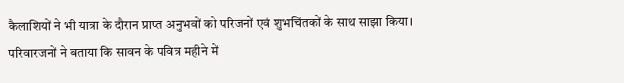कैलाशियों ने भी यात्रा के दौरान प्राप्त अनुभवों को परिजनों एवं शुभचिंतकों के साथ साझा किया।
परिवारजनों ने बताया कि सावन के पवित्र महीने में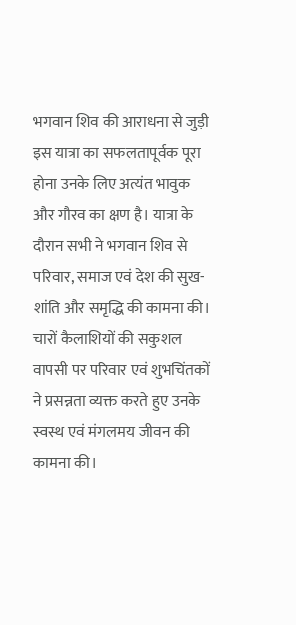भगवान शिव की आराधना से जुड़ी इस यात्रा का सफलतापूर्वक पूरा होना उनके लिए अत्यंत भावुक और गौरव का क्षण है। यात्रा के दौरान सभी ने भगवान शिव से परिवार, समाज एवं देश की सुख-शांति और समृद्धि की कामना की।
चारों कैलाशियों की सकुशल वापसी पर परिवार एवं शुभचिंतकों ने प्रसन्नता व्यक्त करते हुए उनके स्वस्थ एवं मंगलमय जीवन की कामना की।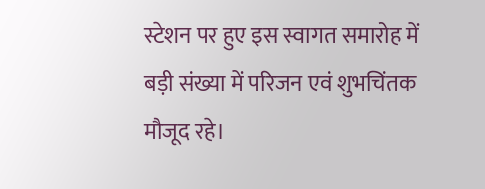स्टेशन पर हुए इस स्वागत समारोह में बड़ी संख्या में परिजन एवं शुभचिंतक मौजूद रहे।